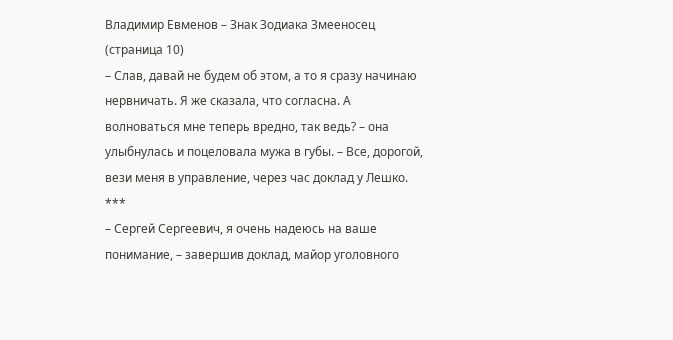Владимир Евменов – Знак Зодиака Змееносец (страница 10)
– Слав, давай не будем об этом, а то я сразу начинаю нервничать. Я же сказала, что согласна. А волноваться мне теперь вредно, так ведь? – она улыбнулась и поцеловала мужа в губы. – Все, дорогой, вези меня в управление, через час доклад у Лешко.
***
– Сергей Сергеевич, я очень надеюсь на ваше понимание, – завершив доклад, майор уголовного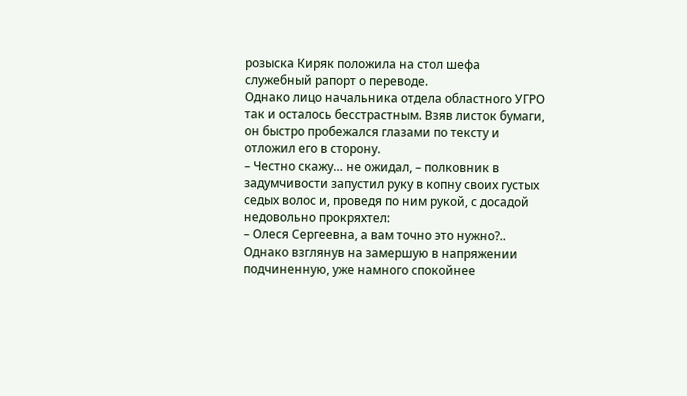розыска Киряк положила на стол шефа служебный рапорт о переводе.
Однако лицо начальника отдела областного УГРО так и осталось бесстрастным. Взяв листок бумаги, он быстро пробежался глазами по тексту и отложил его в сторону.
– Честно скажу… не ожидал, – полковник в задумчивости запустил руку в копну своих густых седых волос и, проведя по ним рукой, с досадой недовольно прокряхтел:
– Олеся Сергеевна, а вам точно это нужно?..
Однако взглянув на замершую в напряжении подчиненную, уже намного спокойнее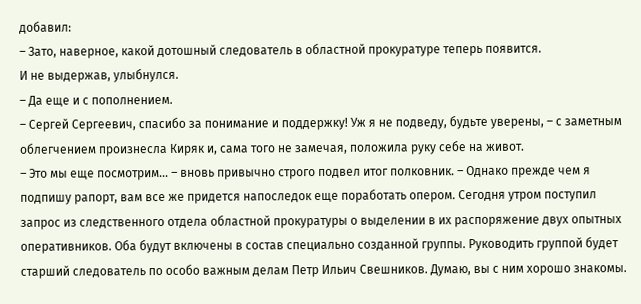добавил:
– Зато, наверное, какой дотошный следователь в областной прокуратуре теперь появится.
И не выдержав, улыбнулся.
– Да еще и с пополнением.
– Сергей Сергеевич, спасибо за понимание и поддержку! Уж я не подведу, будьте уверены, – с заметным облегчением произнесла Киряк и, сама того не замечая, положила руку себе на живот.
– Это мы еще посмотрим… – вновь привычно строго подвел итог полковник. – Однако прежде чем я подпишу рапорт, вам все же придется напоследок еще поработать опером. Сегодня утром поступил запрос из следственного отдела областной прокуратуры о выделении в их распоряжение двух опытных оперативников. Оба будут включены в состав специально созданной группы. Руководить группой будет старший следователь по особо важным делам Петр Ильич Свешников. Думаю, вы с ним хорошо знакомы.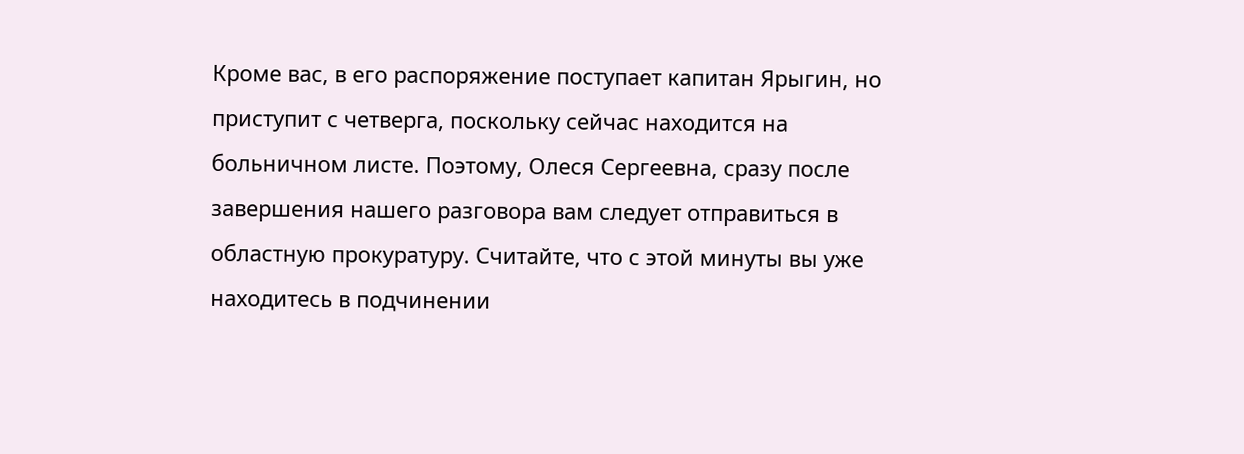Кроме вас, в его распоряжение поступает капитан Ярыгин, но приступит с четверга, поскольку сейчас находится на больничном листе. Поэтому, Олеся Сергеевна, сразу после завершения нашего разговора вам следует отправиться в областную прокуратуру. Считайте, что с этой минуты вы уже находитесь в подчинении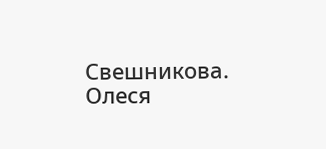Свешникова.
Олеся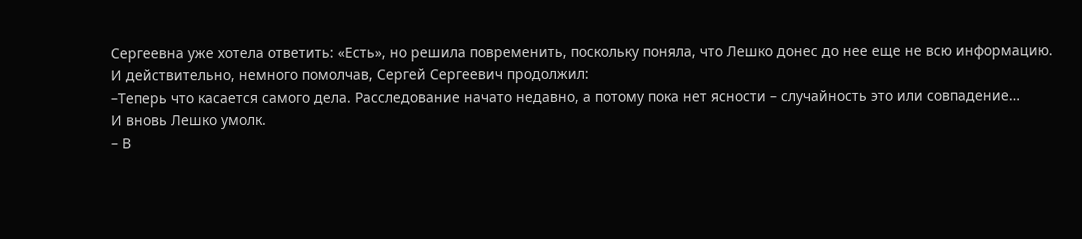Сергеевна уже хотела ответить: «Есть», но решила повременить, поскольку поняла, что Лешко донес до нее еще не всю информацию.
И действительно, немного помолчав, Сергей Сергеевич продолжил:
–Теперь что касается самого дела. Расследование начато недавно, а потому пока нет ясности – случайность это или совпадение…
И вновь Лешко умолк.
– В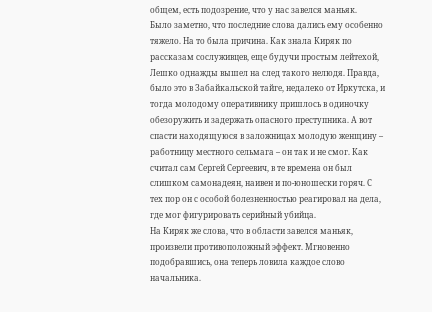общем, есть подозрение, что у нас завелся маньяк.
Было заметно, что последние слова дались ему особенно тяжело. На то была причина. Как знала Киряк по рассказам сослуживцев, еще будучи простым лейтехой, Лешко однажды вышел на след такого нелюдя. Правда, было это в Забайкальской тайге, недалеко от Иркутска, и тогда молодому оперативнику пришлось в одиночку обезоружить и задержать опасного преступника. А вот спасти находящуюся в заложницах молодую женщину – работницу местного сельмага – он так и не смог. Как считал сам Сергей Сергеевич, в те времена он был слишком самонадеян, наивен и по-юношески горяч. С тех пор он с особой болезненностью реагировал на дела, где мог фигурировать серийный убийца.
На Киряк же слова, что в области завелся маньяк, произвели противоположный эффект. Мгновенно подобравшись, она теперь ловила каждое слово начальника.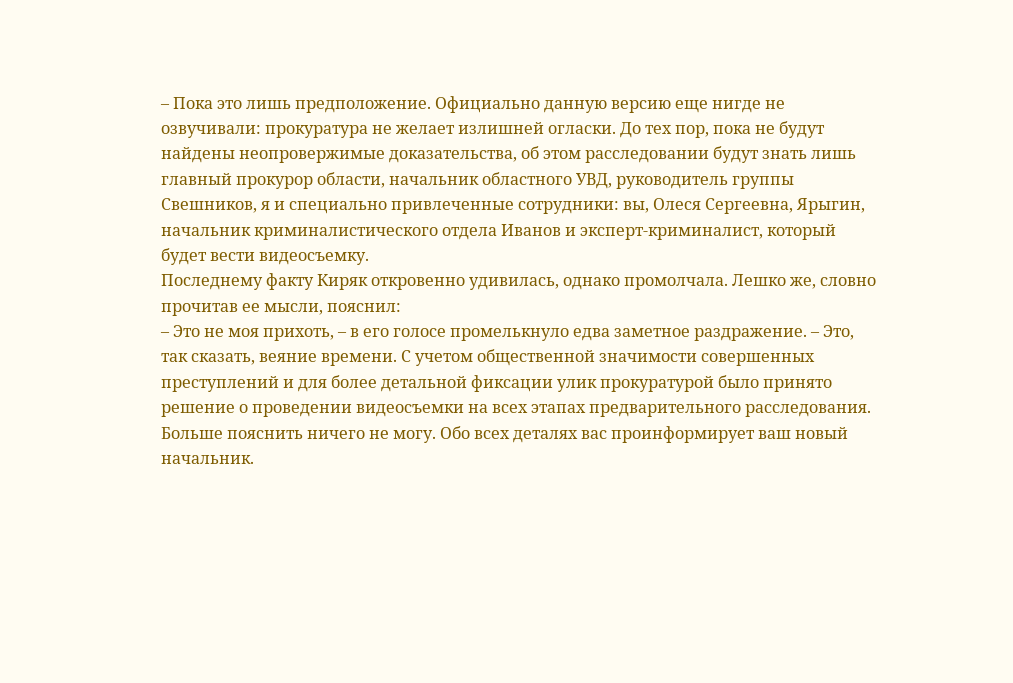– Пока это лишь предположение. Официально данную версию еще нигде не озвучивали: прокуратура не желает излишней огласки. До тех пор, пока не будут найдены неопровержимые доказательства, об этом расследовании будут знать лишь главный прокурор области, начальник областного УВД, руководитель группы Свешников, я и специально привлеченные сотрудники: вы, Олеся Сергеевна, Ярыгин, начальник криминалистического отдела Иванов и эксперт-криминалист, который будет вести видеосъемку.
Последнему факту Киряк откровенно удивилась, однако промолчала. Лешко же, словно прочитав ее мысли, пояснил:
– Это не моя прихоть, – в его голосе промелькнуло едва заметное раздражение. – Это, так сказать, веяние времени. С учетом общественной значимости совершенных преступлений и для более детальной фиксации улик прокуратурой было принято решение о проведении видеосъемки на всех этапах предварительного расследования. Больше пояснить ничего не могу. Обо всех деталях вас проинформирует ваш новый начальник.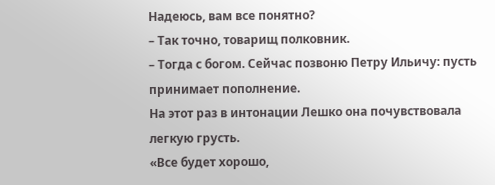Надеюсь, вам все понятно?
– Так точно, товарищ полковник.
– Тогда с богом. Сейчас позвоню Петру Ильичу: пусть принимает пополнение.
На этот раз в интонации Лешко она почувствовала легкую грусть.
«Все будет хорошо,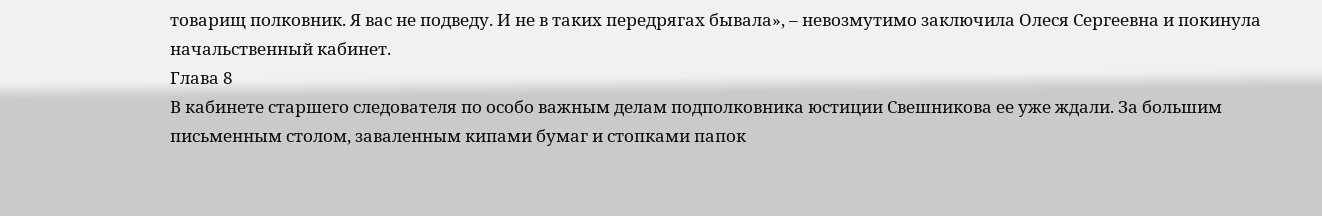товарищ полковник. Я вас не подведу. И не в таких передрягах бывала», – невозмутимо заключила Олеся Сергеевна и покинула начальственный кабинет.
Глава 8
В кабинете старшего следователя по особо важным делам подполковника юстиции Свешникова ее уже ждали. За большим письменным столом, заваленным кипами бумаг и стопками папок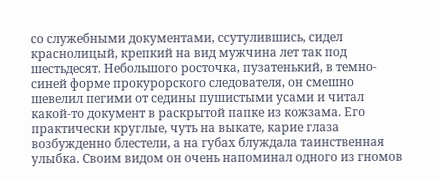со служебными документами, ссутулившись, сидел краснолицый, крепкий на вид мужчина лет так под шестьдесят. Небольшого росточка, пузатенький, в темно-синей форме прокурорского следователя, он смешно шевелил пегими от седины пушистыми усами и читал какой-то документ в раскрытой папке из кожзама. Его практически круглые, чуть на выкате, карие глаза возбужденно блестели, а на губах блуждала таинственная улыбка. Своим видом он очень напоминал одного из гномов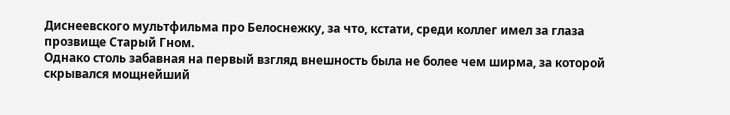Диснеевского мультфильма про Белоснежку, за что, кстати, среди коллег имел за глаза прозвище Старый Гном.
Однако столь забавная на первый взгляд внешность была не более чем ширма, за которой скрывался мощнейший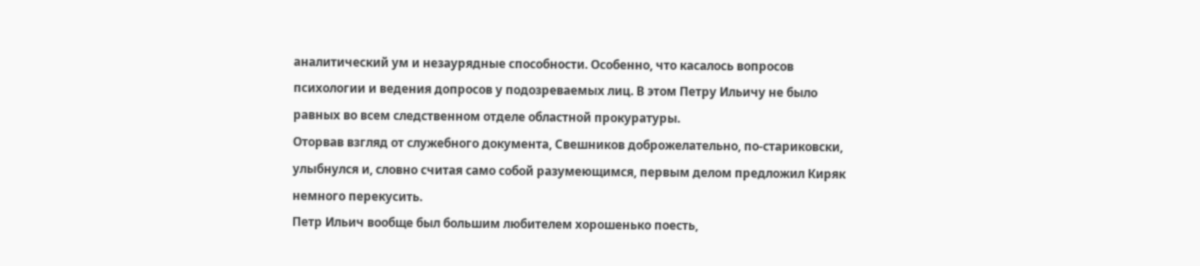аналитический ум и незаурядные способности. Особенно, что касалось вопросов психологии и ведения допросов у подозреваемых лиц. В этом Петру Ильичу не было равных во всем следственном отделе областной прокуратуры.
Оторвав взгляд от служебного документа, Свешников доброжелательно, по-стариковски, улыбнулся и, словно считая само собой разумеющимся, первым делом предложил Киряк немного перекусить.
Петр Ильич вообще был большим любителем хорошенько поесть,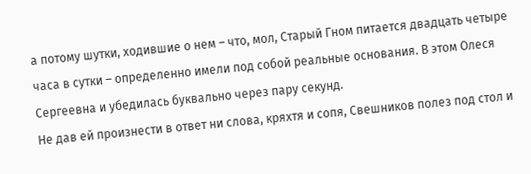а потому шутки, ходившие о нем – что, мол, Старый Гном питается двадцать четыре часа в сутки – определенно имели под собой реальные основания. В этом Олеся Сергеевна и убедилась буквально через пару секунд.
Не дав ей произнести в ответ ни слова, кряхтя и сопя, Свешников полез под стол и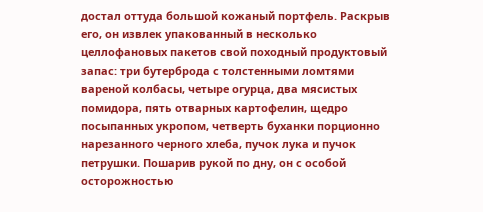достал оттуда большой кожаный портфель. Раскрыв его, он извлек упакованный в несколько целлофановых пакетов свой походный продуктовый запас: три бутерброда с толстенными ломтями вареной колбасы, четыре огурца, два мясистых помидора, пять отварных картофелин, щедро посыпанных укропом, четверть буханки порционно нарезанного черного хлеба, пучок лука и пучок петрушки. Пошарив рукой по дну, он с особой осторожностью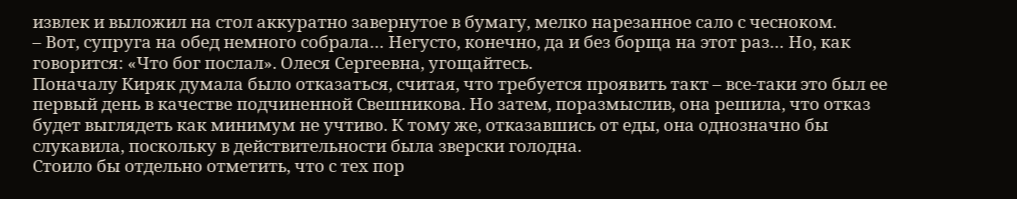извлек и выложил на стол аккуратно завернутое в бумагу, мелко нарезанное сало с чесноком.
– Вот, супруга на обед немного собрала… Негусто, конечно, да и без борща на этот раз… Но, как говорится: «Что бог послал». Олеся Сергеевна, угощайтесь.
Поначалу Киряк думала было отказаться, считая, что требуется проявить такт – все-таки это был ее первый день в качестве подчиненной Свешникова. Но затем, поразмыслив, она решила, что отказ будет выглядеть как минимум не учтиво. К тому же, отказавшись от еды, она однозначно бы слукавила, поскольку в действительности была зверски голодна.
Стоило бы отдельно отметить, что с тех пор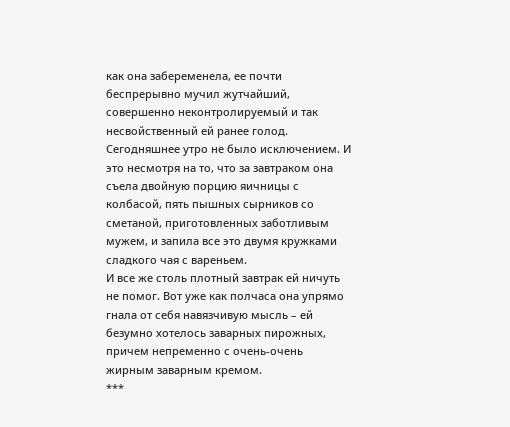как она забеременела, ее почти беспрерывно мучил жутчайший, совершенно неконтролируемый и так несвойственный ей ранее голод. Сегодняшнее утро не было исключением. И это несмотря на то, что за завтраком она съела двойную порцию яичницы с колбасой, пять пышных сырников со сметаной, приготовленных заботливым мужем, и запила все это двумя кружками сладкого чая с вареньем.
И все же столь плотный завтрак ей ничуть не помог. Вот уже как полчаса она упрямо гнала от себя навязчивую мысль – ей безумно хотелось заварных пирожных, причем непременно с очень-очень жирным заварным кремом.
***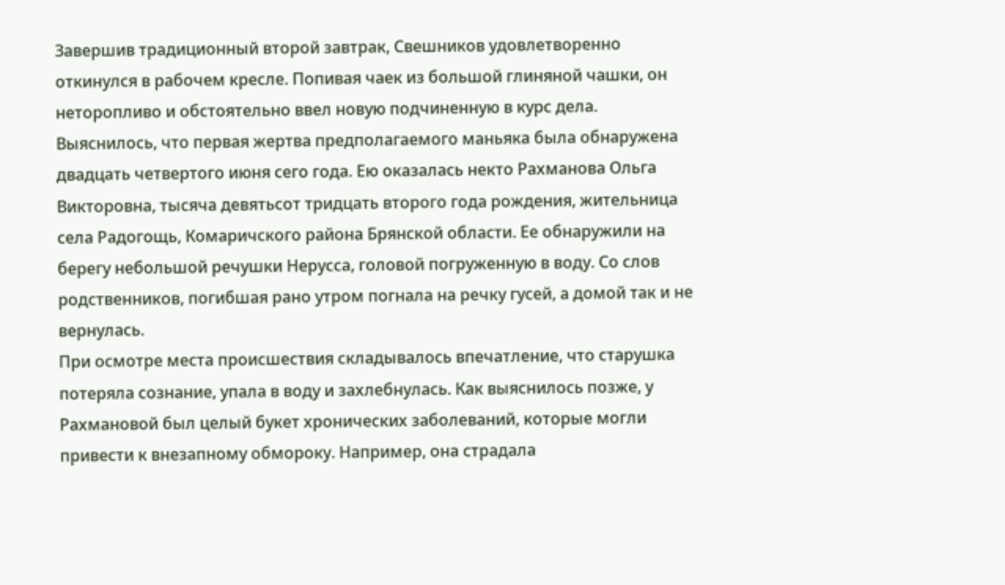Завершив традиционный второй завтрак, Свешников удовлетворенно откинулся в рабочем кресле. Попивая чаек из большой глиняной чашки, он неторопливо и обстоятельно ввел новую подчиненную в курс дела.
Выяснилось, что первая жертва предполагаемого маньяка была обнаружена двадцать четвертого июня сего года. Ею оказалась некто Рахманова Ольга Викторовна, тысяча девятьсот тридцать второго года рождения, жительница села Радогощь, Комаричского района Брянской области. Ее обнаружили на берегу небольшой речушки Нерусса, головой погруженную в воду. Со слов родственников, погибшая рано утром погнала на речку гусей, а домой так и не вернулась.
При осмотре места происшествия складывалось впечатление, что старушка потеряла сознание, упала в воду и захлебнулась. Как выяснилось позже, у Рахмановой был целый букет хронических заболеваний, которые могли привести к внезапному обмороку. Например, она страдала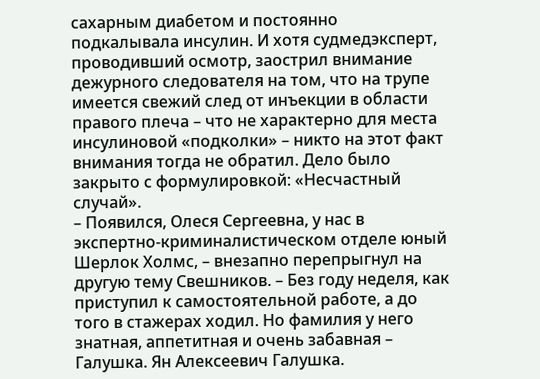сахарным диабетом и постоянно подкалывала инсулин. И хотя судмедэксперт, проводивший осмотр, заострил внимание дежурного следователя на том, что на трупе имеется свежий след от инъекции в области правого плеча – что не характерно для места инсулиновой «подколки» – никто на этот факт внимания тогда не обратил. Дело было закрыто с формулировкой: «Несчастный случай».
– Появился, Олеся Сергеевна, у нас в экспертно-криминалистическом отделе юный Шерлок Холмс, – внезапно перепрыгнул на другую тему Свешников. – Без году неделя, как приступил к самостоятельной работе, а до того в стажерах ходил. Но фамилия у него знатная, аппетитная и очень забавная – Галушка. Ян Алексеевич Галушка.